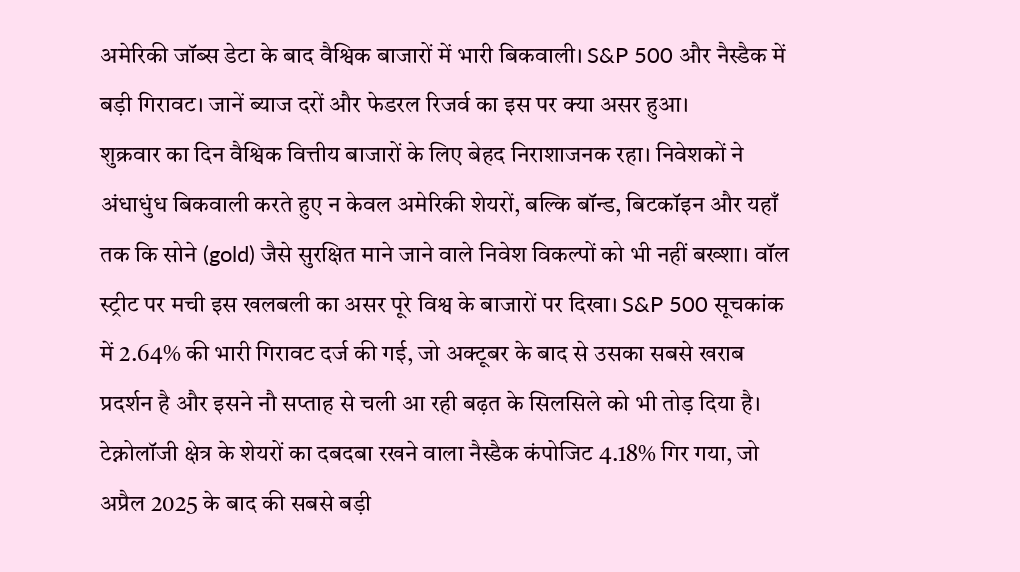अमेरिकी जॉब्स डेटा के बाद वैश्विक बाजारों में भारी बिकवाली। S&P 500 और नैस्डैक में बड़ी गिरावट। जानें ब्याज दरों और फेडरल रिजर्व का इस पर क्या असर हुआ।
शुक्रवार का दिन वैश्विक वित्तीय बाजारों के लिए बेहद निराशाजनक रहा। निवेशकों ने अंधाधुंध बिकवाली करते हुए न केवल अमेरिकी शेयरों, बल्कि बॉन्ड, बिटकॉइन और यहाँ तक कि सोने (gold) जैसे सुरक्षित माने जाने वाले निवेश विकल्पों को भी नहीं बख्शा। वॉल स्ट्रीट पर मची इस खलबली का असर पूरे विश्व के बाजारों पर दिखा। S&P 500 सूचकांक में 2.64% की भारी गिरावट दर्ज की गई, जो अक्टूबर के बाद से उसका सबसे खराब प्रदर्शन है और इसने नौ सप्ताह से चली आ रही बढ़त के सिलसिले को भी तोड़ दिया है। टेक्नोलॉजी क्षेत्र के शेयरों का दबदबा रखने वाला नैस्डैक कंपोजिट 4.18% गिर गया, जो अप्रैल 2025 के बाद की सबसे बड़ी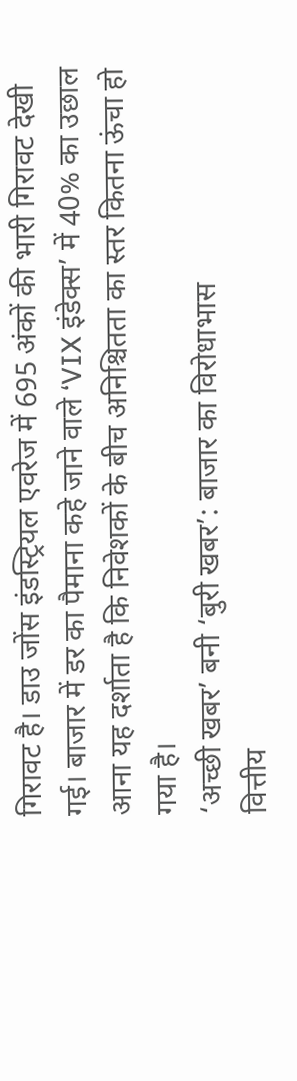गिरावट है। डाउ जोंस इंडस्ट्रियल एवरेज में 695 अंकों की भारी गिरावट देखी गई। बाजार में डर का पैमाना कहे जाने वाले ‘VIX इंडेक्स’ में 40% का उछाल आना यह दर्शाता है कि निवेशकों के बीच अनिश्चितता का स्तर कितना ऊंचा हो गया है।
‘अच्छी खबर’ बनी ‘बुरी खबर’: बाजार का विरोधाभास
वित्तीय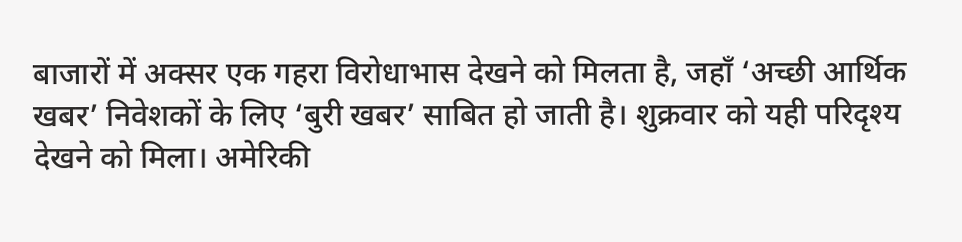बाजारों में अक्सर एक गहरा विरोधाभास देखने को मिलता है, जहाँ ‘अच्छी आर्थिक खबर’ निवेशकों के लिए ‘बुरी खबर’ साबित हो जाती है। शुक्रवार को यही परिदृश्य देखने को मिला। अमेरिकी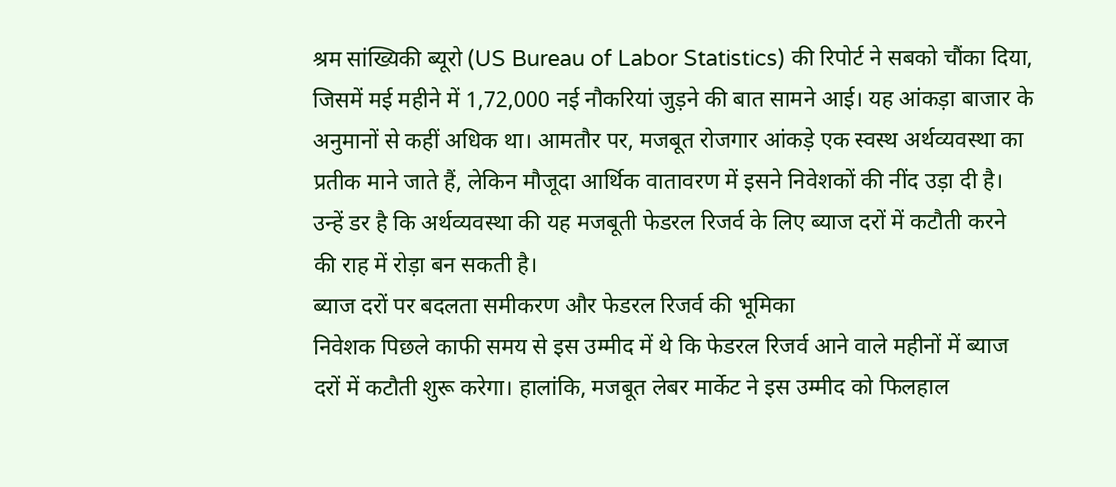श्रम सांख्यिकी ब्यूरो (US Bureau of Labor Statistics) की रिपोर्ट ने सबको चौंका दिया, जिसमें मई महीने में 1,72,000 नई नौकरियां जुड़ने की बात सामने आई। यह आंकड़ा बाजार के अनुमानों से कहीं अधिक था। आमतौर पर, मजबूत रोजगार आंकड़े एक स्वस्थ अर्थव्यवस्था का प्रतीक माने जाते हैं, लेकिन मौजूदा आर्थिक वातावरण में इसने निवेशकों की नींद उड़ा दी है। उन्हें डर है कि अर्थव्यवस्था की यह मजबूती फेडरल रिजर्व के लिए ब्याज दरों में कटौती करने की राह में रोड़ा बन सकती है।
ब्याज दरों पर बदलता समीकरण और फेडरल रिजर्व की भूमिका
निवेशक पिछले काफी समय से इस उम्मीद में थे कि फेडरल रिजर्व आने वाले महीनों में ब्याज दरों में कटौती शुरू करेगा। हालांकि, मजबूत लेबर मार्केट ने इस उम्मीद को फिलहाल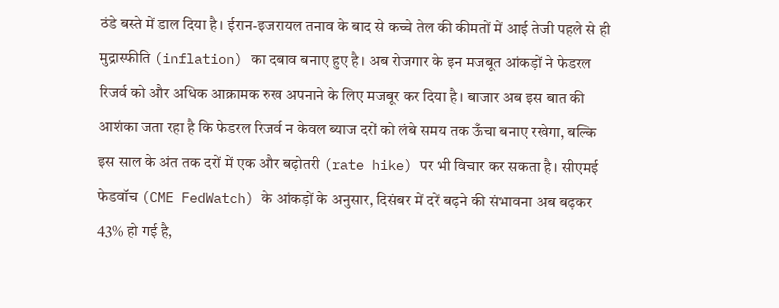ठंडे बस्ते में डाल दिया है। ईरान-इजरायल तनाव के बाद से कच्चे तेल की कीमतों में आई तेजी पहले से ही मुद्रास्फीति (inflation) का दबाव बनाए हुए है। अब रोजगार के इन मजबूत आंकड़ों ने फेडरल रिजर्व को और अधिक आक्रामक रुख अपनाने के लिए मजबूर कर दिया है। बाजार अब इस बात की आशंका जता रहा है कि फेडरल रिजर्व न केवल ब्याज दरों को लंबे समय तक ऊँचा बनाए रखेगा, बल्कि इस साल के अंत तक दरों में एक और बढ़ोतरी (rate hike) पर भी विचार कर सकता है। सीएमई फेडवॉच (CME FedWatch) के आंकड़ों के अनुसार, दिसंबर में दरें बढ़ने की संभावना अब बढ़कर 43% हो गई है,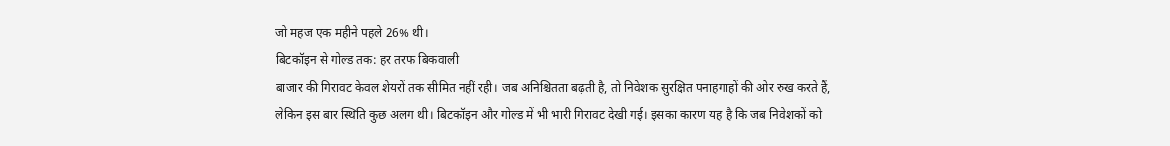जो महज एक महीने पहले 26% थी।
बिटकॉइन से गोल्ड तक: हर तरफ बिकवाली
बाजार की गिरावट केवल शेयरों तक सीमित नहीं रही। जब अनिश्चितता बढ़ती है, तो निवेशक सुरक्षित पनाहगाहों की ओर रुख करते हैं, लेकिन इस बार स्थिति कुछ अलग थी। बिटकॉइन और गोल्ड में भी भारी गिरावट देखी गई। इसका कारण यह है कि जब निवेशकों को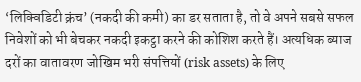‘लिक्विडिटी क्रंच’ (नकदी की कमी) का डर सताता है, तो वे अपने सबसे सफल निवेशों को भी बेचकर नकदी इकट्ठा करने की कोशिश करते हैं। अत्यधिक ब्याज दरों का वातावरण जोखिम भरी संपत्तियों (risk assets) के लिए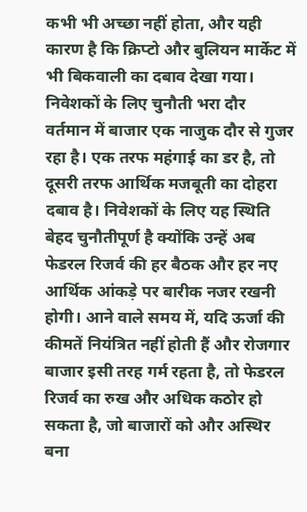कभी भी अच्छा नहीं होता, और यही कारण है कि क्रिप्टो और बुलियन मार्केट में भी बिकवाली का दबाव देखा गया।
निवेशकों के लिए चुनौती भरा दौर
वर्तमान में बाजार एक नाजुक दौर से गुजर रहा है। एक तरफ महंगाई का डर है, तो दूसरी तरफ आर्थिक मजबूती का दोहरा दबाव है। निवेशकों के लिए यह स्थिति बेहद चुनौतीपूर्ण है क्योंकि उन्हें अब फेडरल रिजर्व की हर बैठक और हर नए आर्थिक आंकड़े पर बारीक नजर रखनी होगी। आने वाले समय में, यदि ऊर्जा की कीमतें नियंत्रित नहीं होती हैं और रोजगार बाजार इसी तरह गर्म रहता है, तो फेडरल रिजर्व का रुख और अधिक कठोर हो सकता है, जो बाजारों को और अस्थिर बना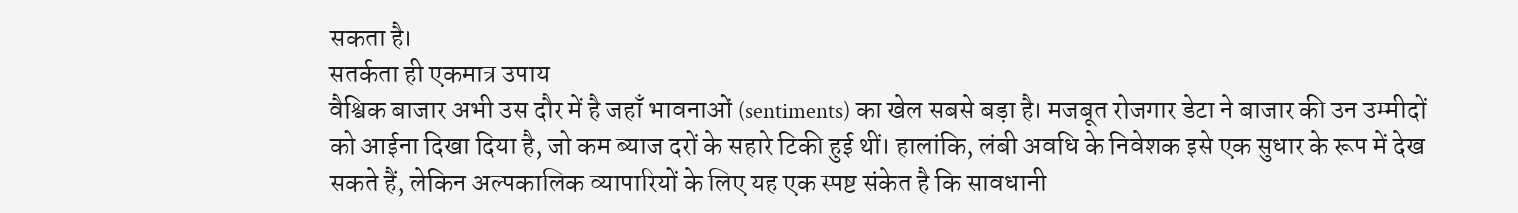सकता है।
सतर्कता ही एकमात्र उपाय
वैश्विक बाजार अभी उस दौर में है जहाँ भावनाओं (sentiments) का खेल सबसे बड़ा है। मजबूत रोजगार डेटा ने बाजार की उन उम्मीदों को आईना दिखा दिया है, जो कम ब्याज दरों के सहारे टिकी हुई थीं। हालांकि, लंबी अवधि के निवेशक इसे एक सुधार के रूप में देख सकते हैं, लेकिन अल्पकालिक व्यापारियों के लिए यह एक स्पष्ट संकेत है कि सावधानी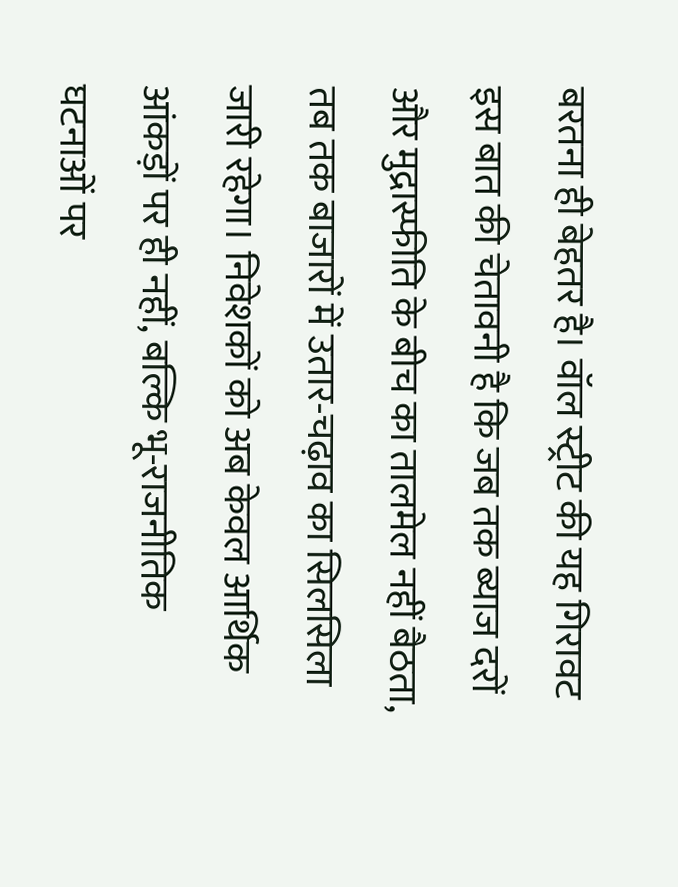बरतना ही बेहतर है। वॉल स्ट्रीट की यह गिरावट इस बात की चेतावनी है कि जब तक ब्याज दरों और मुद्रास्फीति के बीच का तालमेल नहीं बैठता, तब तक बाजारों में उतार-चढ़ाव का सिलसिला जारी रहेगा। निवेशकों को अब केवल आर्थिक आंकड़ों पर ही नहीं, बल्कि भू-राजनीतिक घटनाओं पर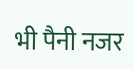भी पैनी नजर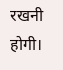रखनी होगी।